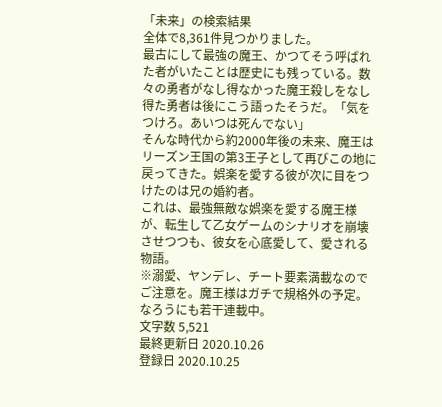「未来」の検索結果
全体で8,361件見つかりました。
最古にして最強の魔王、かつてそう呼ばれた者がいたことは歴史にも残っている。数々の勇者がなし得なかった魔王殺しをなし得た勇者は後にこう語ったそうだ。「気をつけろ。あいつは死んでない」
そんな時代から約2000年後の未来、魔王はリーズン王国の第3王子として再びこの地に戻ってきた。娯楽を愛する彼が次に目をつけたのは兄の婚約者。
これは、最強無敵な娯楽を愛する魔王様が、転生して乙女ゲームのシナリオを崩壊させつつも、彼女を心底愛して、愛される物語。
※溺愛、ヤンデレ、チート要素満載なのでご注意を。魔王様はガチで規格外の予定。なろうにも若干連載中。
文字数 5,521
最終更新日 2020.10.26
登録日 2020.10.25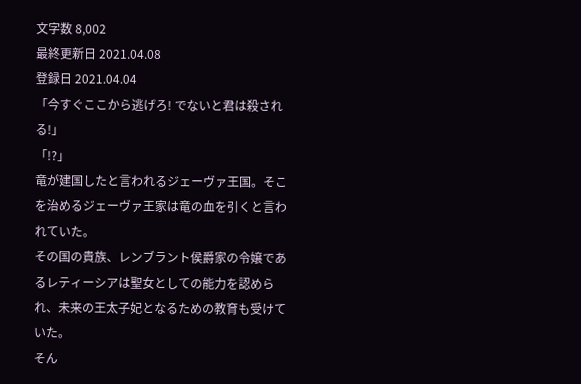文字数 8,002
最終更新日 2021.04.08
登録日 2021.04.04
「今すぐここから逃げろ! でないと君は殺される!」
「!?」
竜が建国したと言われるジェーヴァ王国。そこを治めるジェーヴァ王家は竜の血を引くと言われていた。
その国の貴族、レンブラント侯爵家の令嬢であるレティーシアは聖女としての能力を認められ、未来の王太子妃となるための教育も受けていた。
そん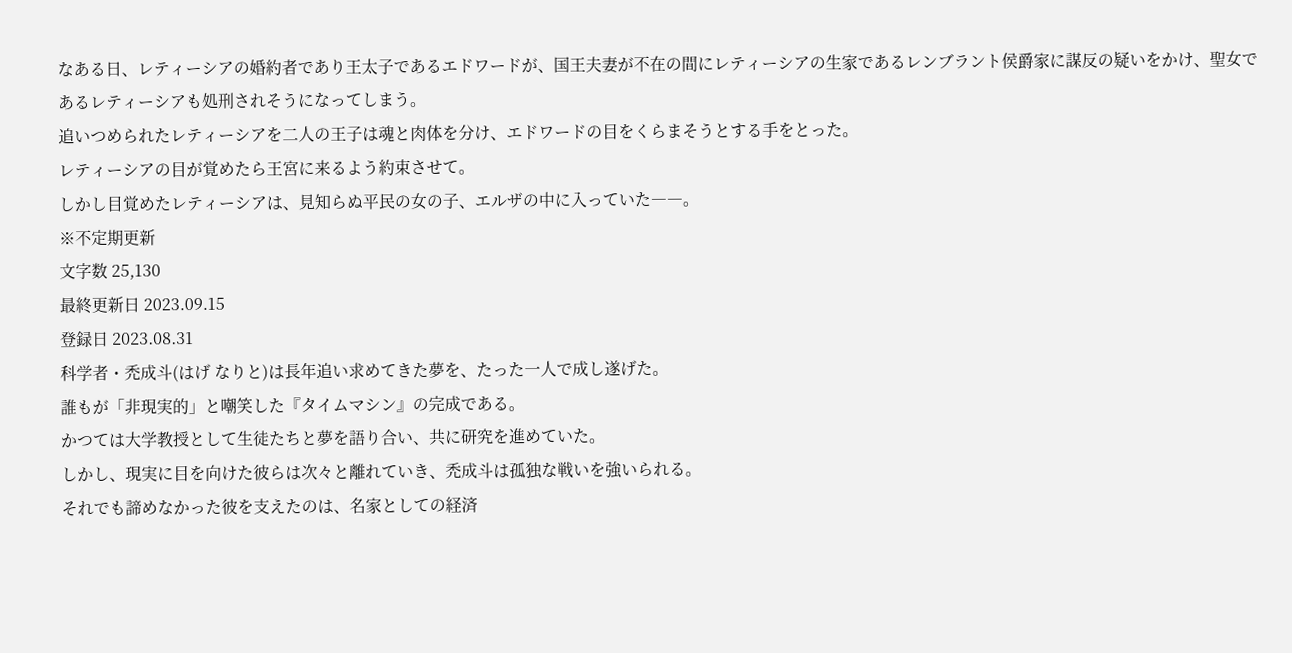なある日、レティーシアの婚約者であり王太子であるエドワードが、国王夫妻が不在の間にレティーシアの生家であるレンブラント侯爵家に謀反の疑いをかけ、聖女であるレティーシアも処刑されそうになってしまう。
追いつめられたレティーシアを二人の王子は魂と肉体を分け、エドワードの目をくらまそうとする手をとった。
レティーシアの目が覚めたら王宮に来るよう約束させて。
しかし目覚めたレティーシアは、見知らぬ平民の女の子、エルザの中に入っていた――。
※不定期更新
文字数 25,130
最終更新日 2023.09.15
登録日 2023.08.31
科学者・禿成斗(はげ なりと)は長年追い求めてきた夢を、たった一人で成し遂げた。
誰もが「非現実的」と嘲笑した『タイムマシン』の完成である。
かつては大学教授として生徒たちと夢を語り合い、共に研究を進めていた。
しかし、現実に目を向けた彼らは次々と離れていき、禿成斗は孤独な戦いを強いられる。
それでも諦めなかった彼を支えたのは、名家としての経済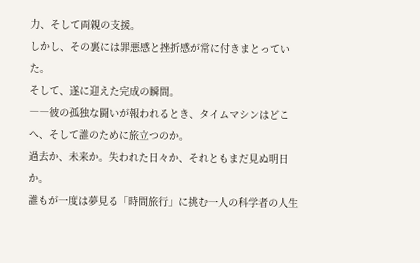力、そして両親の支援。
しかし、その裏には罪悪感と挫折感が常に付きまとっていた。
そして、遂に迎えた完成の瞬間。
――彼の孤独な闘いが報われるとき、タイムマシンはどこへ、そして誰のために旅立つのか。
過去か、未来か。失われた日々か、それともまだ見ぬ明日か。
誰もが一度は夢見る「時間旅行」に挑む一人の科学者の人生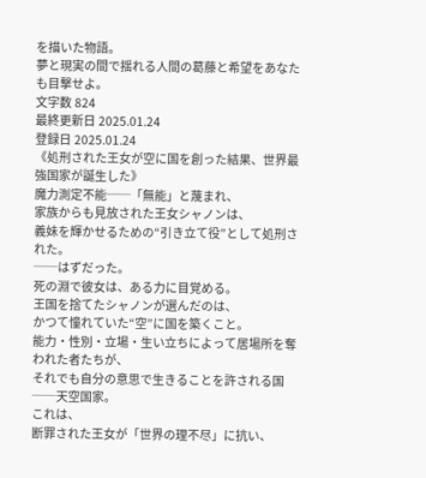を描いた物語。
夢と現実の間で揺れる人間の葛藤と希望をあなたも目撃せよ。
文字数 824
最終更新日 2025.01.24
登録日 2025.01.24
《処刑された王女が空に国を創った結果、世界最強国家が誕生した》
魔力測定不能──「無能」と蔑まれ、
家族からも見放された王女シャノンは、
義妹を輝かせるための“引き立て役”として処刑された。
──はずだった。
死の淵で彼女は、ある力に目覚める。
王国を捨てたシャノンが選んだのは、
かつて憧れていた“空”に国を築くこと。
能力・性別・立場・生い立ちによって居場所を奪われた者たちが、
それでも自分の意思で生きることを許される国──天空国家。
これは、
断罪された王女が「世界の理不尽」に抗い、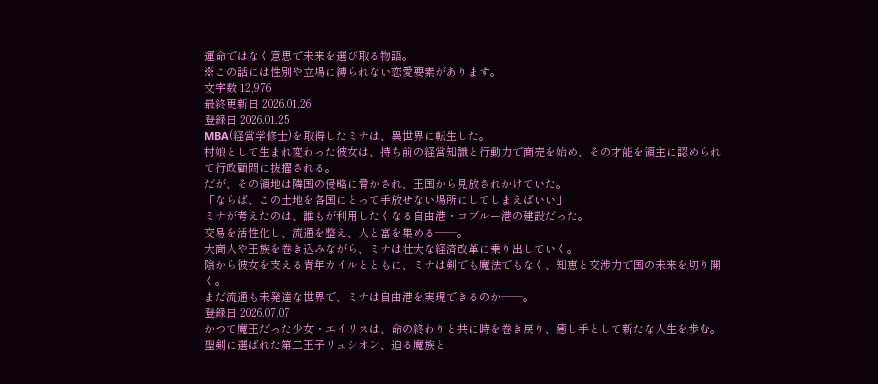運命ではなく意思で未来を選び取る物語。
※この話には性別や立場に縛られない恋愛要素があります。
文字数 12,976
最終更新日 2026.01.26
登録日 2026.01.25
MBA(経営学修士)を取得したミナは、異世界に転生した。
村娘として生まれ変わった彼女は、持ち前の経営知識と行動力で商売を始め、その才能を領主に認められて行政顧問に抜擢される。
だが、その領地は隣国の侵略に脅かされ、王国から見放されかけていた。
「ならば、この土地を各国にとって手放せない場所にしてしまえばいい」
ミナが考えたのは、誰もが利用したくなる自由港・コブルー港の建設だった。
交易を活性化し、流通を整え、人と富を集める――。
大商人や王族を巻き込みながら、ミナは壮大な経済改革に乗り出していく。
陰から彼女を支える青年カイルとともに、ミナは剣でも魔法でもなく、知恵と交渉力で国の未来を切り開く。
まだ流通も未発達な世界で、ミナは自由港を実現できるのか――。
登録日 2026.07.07
かつて魔王だった少女・エイリスは、命の終わりと共に時を巻き戻り、癒し手として新たな人生を歩む。聖剣に選ばれた第二王子リュシオン、迫る魔族と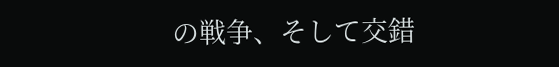の戦争、そして交錯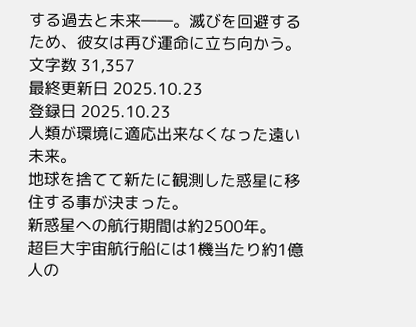する過去と未来――。滅びを回避するため、彼女は再び運命に立ち向かう。
文字数 31,357
最終更新日 2025.10.23
登録日 2025.10.23
人類が環境に適応出来なくなった遠い未来。
地球を捨てて新たに観測した惑星に移住する事が決まった。
新惑星への航行期間は約2500年。
超巨大宇宙航行船には1機当たり約1億人の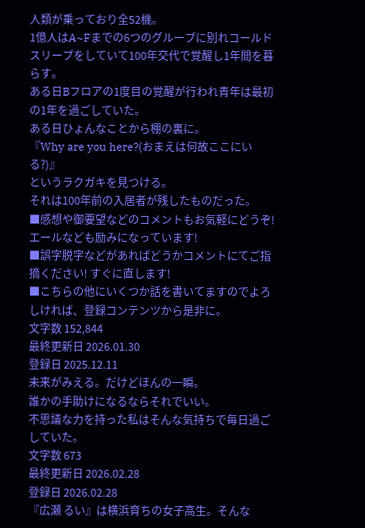人類が乗っており全52機。
1億人はA~Fまでの6つのグループに別れコールドスリープをしていて100年交代で覚醒し1年間を暮らす。
ある日Bフロアの1度目の覚醒が行われ青年は最初の1年を過ごしていた。
ある日ひょんなことから棚の裏に。
『Why are you here?(おまえは何故ここにいる?)』
というラクガキを見つける。
それは100年前の入居者が残したものだった。
■感想や御要望などのコメントもお気軽にどうぞ! エールなども励みになっています!
■誤字脱字などがあればどうかコメントにてご指摘ください! すぐに直します!
■こちらの他にいくつか話を書いてますのでよろしければ、登録コンテンツから是非に。
文字数 152,844
最終更新日 2026.01.30
登録日 2025.12.11
未来がみえる。だけどほんの一瞬。
誰かの手助けになるならそれでいい。
不思議な力を持った私はそんな気持ちで毎日過ごしていた。
文字数 673
最終更新日 2026.02.28
登録日 2026.02.28
『広瀬 るい』は横浜育ちの女子高生。そんな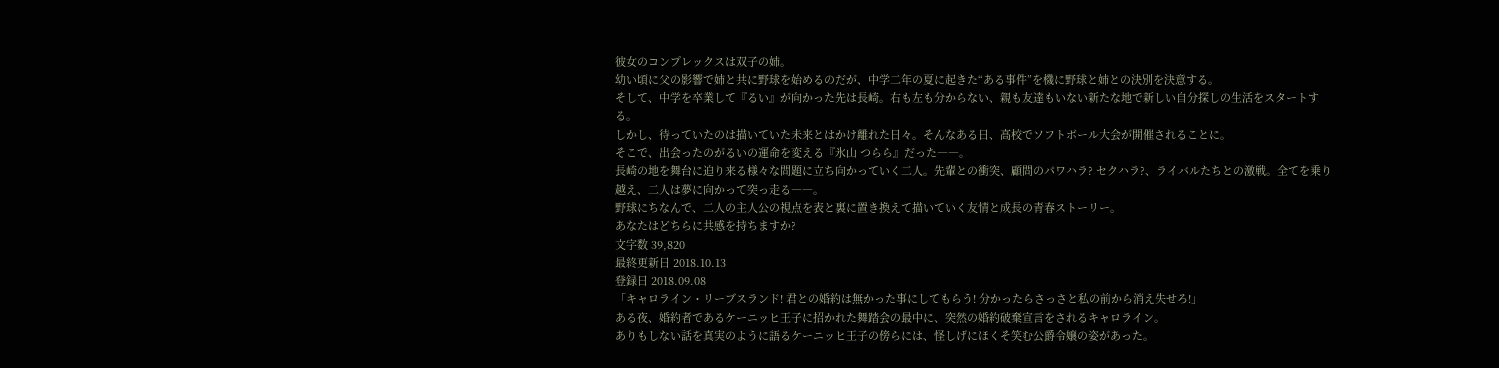彼女のコンプレックスは双子の姉。
幼い頃に父の影響で姉と共に野球を始めるのだが、中学二年の夏に起きた“ある事件”を機に野球と姉との決別を決意する。
そして、中学を卒業して『るい』が向かった先は長崎。右も左も分からない、親も友達もいない新たな地で新しい自分探しの生活をスタートする。
しかし、待っていたのは描いていた未来とはかけ離れた日々。そんなある日、高校でソフトボール大会が開催されることに。
そこで、出会ったのがるいの運命を変える『氷山 つらら』だった――。
長崎の地を舞台に迫り来る様々な問題に立ち向かっていく二人。先輩との衝突、顧問のパワハラ? セクハラ?、ライバルたちとの激戦。全てを乗り越え、二人は夢に向かって突っ走る――。
野球にちなんで、二人の主人公の視点を表と裏に置き換えて描いていく友情と成長の青春ストーリー。
あなたはどちらに共感を持ちますか?
文字数 39,820
最終更新日 2018.10.13
登録日 2018.09.08
「キャロライン・リーブスランド! 君との婚約は無かった事にしてもらう! 分かったらさっさと私の前から消え失せろ!」
ある夜、婚約者であるケーニッヒ王子に招かれた舞踏会の最中に、突然の婚約破棄宣言をされるキャロライン。
ありもしない話を真実のように語るケーニッヒ王子の傍らには、怪しげにほくそ笑む公爵令嬢の姿があった。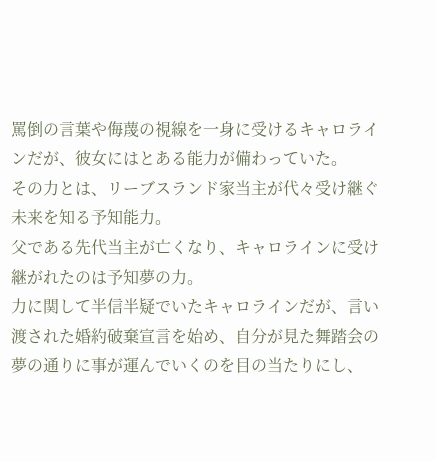罵倒の言葉や侮蔑の視線を一身に受けるキャロラインだが、彼女にはとある能力が備わっていた。
その力とは、リーブスランド家当主が代々受け継ぐ未来を知る予知能力。
父である先代当主が亡くなり、キャロラインに受け継がれたのは予知夢の力。
力に関して半信半疑でいたキャロラインだが、言い渡された婚約破棄宣言を始め、自分が見た舞踏会の夢の通りに事が運んでいくのを目の当たりにし、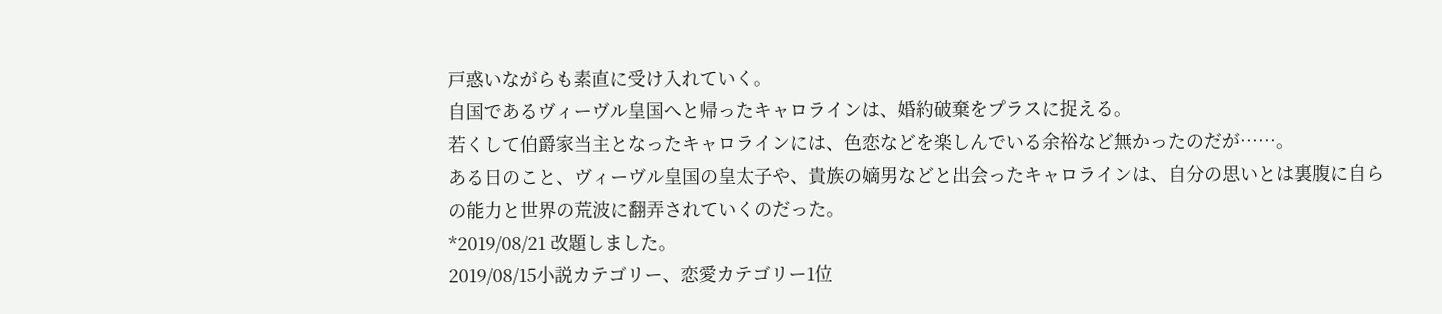戸惑いながらも素直に受け入れていく。
自国であるヴィーヴル皇国へと帰ったキャロラインは、婚約破棄をプラスに捉える。
若くして伯爵家当主となったキャロラインには、色恋などを楽しんでいる余裕など無かったのだが……。
ある日のこと、ヴィーヴル皇国の皇太子や、貴族の嫡男などと出会ったキャロラインは、自分の思いとは裏腹に自らの能力と世界の荒波に翻弄されていくのだった。
*2019/08/21 改題しました。
2019/08/15小説カテゴリー、恋愛カテゴリー1位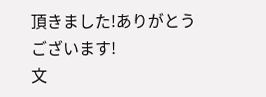頂きました!ありがとうございます!
文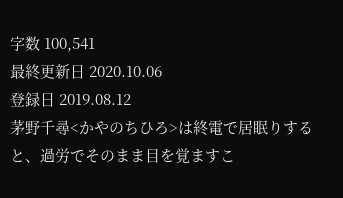字数 100,541
最終更新日 2020.10.06
登録日 2019.08.12
茅野千尋<かやのちひろ>は終電で居眠りすると、過労でそのまま目を覚ますこ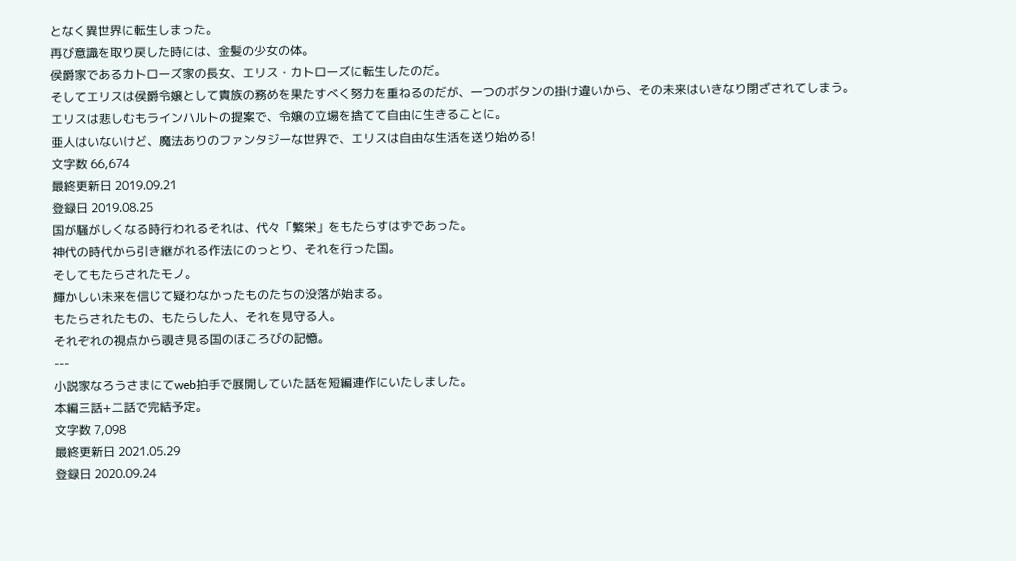となく異世界に転生しまった。
再び意識を取り戻した時には、金髪の少女の体。
侯爵家であるカトローズ家の長女、エリス・カトローズに転生したのだ。
そしてエリスは侯爵令嬢として貴族の務めを果たすべく努力を重ねるのだが、一つのボタンの掛け違いから、その未来はいきなり閉ざされてしまう。
エリスは悲しむもラインハルトの提案で、令嬢の立場を捨てて自由に生きることに。
亜人はいないけど、魔法ありのファンタジーな世界で、エリスは自由な生活を送り始める!
文字数 66,674
最終更新日 2019.09.21
登録日 2019.08.25
国が騒がしくなる時行われるそれは、代々「繁栄」をもたらすはずであった。
神代の時代から引き継がれる作法にのっとり、それを行った国。
そしてもたらされたモノ。
輝かしい未来を信じて疑わなかったものたちの没落が始まる。
もたらされたもの、もたらした人、それを見守る人。
それぞれの視点から覗き見る国のほころびの記憶。
---
小説家なろうさまにてweb拍手で展開していた話を短編連作にいたしました。
本編三話+二話で完結予定。
文字数 7,098
最終更新日 2021.05.29
登録日 2020.09.24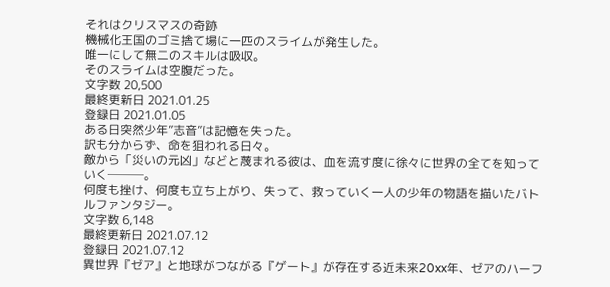それはクリスマスの奇跡
機械化王国のゴミ捨て場に一匹のスライムが発生した。
唯一にして無二のスキルは吸収。
そのスライムは空腹だった。
文字数 20,500
最終更新日 2021.01.25
登録日 2021.01.05
ある日突然少年”志音”は記憶を失った。
訳も分からず、命を狙われる日々。
敵から「災いの元凶」などと蔑まれる彼は、血を流す度に徐々に世界の全てを知っていく───。
何度も挫け、何度も立ち上がり、失って、救っていく一人の少年の物語を描いたバトルファンタジー。
文字数 6,148
最終更新日 2021.07.12
登録日 2021.07.12
異世界『ゼア』と地球がつながる『ゲート』が存在する近未来20xx年、ゼアのハーフ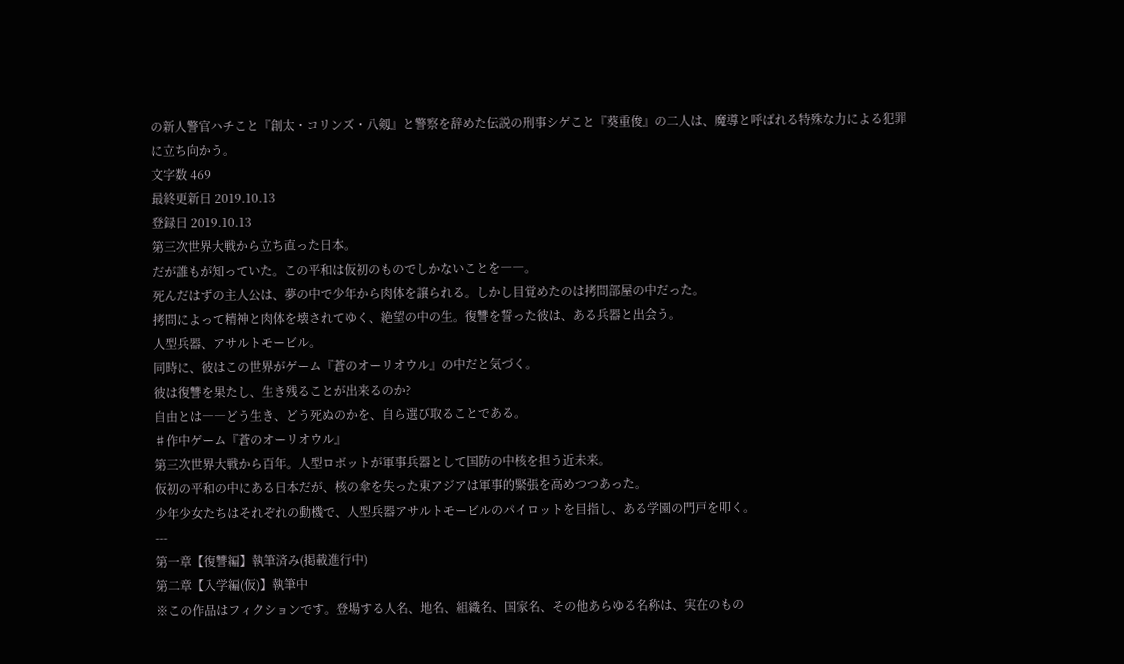の新人警官ハチこと『創太・コリンズ・八剱』と警察を辞めた伝説の刑事シゲこと『葵重俊』の二人は、魔導と呼ばれる特殊な力による犯罪に立ち向かう。
文字数 469
最終更新日 2019.10.13
登録日 2019.10.13
第三次世界大戦から立ち直った日本。
だが誰もが知っていた。この平和は仮初のものでしかないことを――。
死んだはずの主人公は、夢の中で少年から肉体を譲られる。しかし目覚めたのは拷問部屋の中だった。
拷問によって精神と肉体を壊されてゆく、絶望の中の生。復讐を誓った彼は、ある兵器と出会う。
人型兵器、アサルトモービル。
同時に、彼はこの世界がゲーム『蒼のオーリオウル』の中だと気づく。
彼は復讐を果たし、生き残ることが出来るのか?
自由とは――どう生き、どう死ぬのかを、自ら選び取ることである。
♯作中ゲーム『蒼のオーリオウル』
第三次世界大戦から百年。人型ロボットが軍事兵器として国防の中核を担う近未来。
仮初の平和の中にある日本だが、核の傘を失った東アジアは軍事的緊張を高めつつあった。
少年少女たちはそれぞれの動機で、人型兵器アサルトモービルのパイロットを目指し、ある学園の門戸を叩く。
---
第一章【復讐編】執筆済み(掲載進行中)
第二章【入学編(仮)】執筆中
※この作品はフィクションです。登場する人名、地名、組織名、国家名、その他あらゆる名称は、実在のもの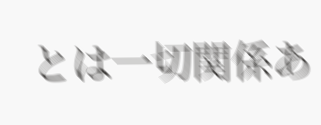とは一切関係あ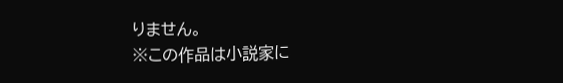りません。
※この作品は小説家に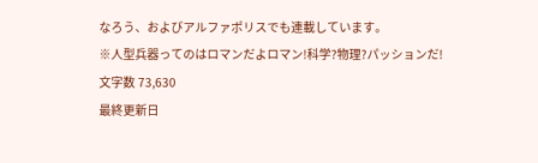なろう、およびアルファポリスでも連載しています。
※人型兵器ってのはロマンだよロマン!科学?物理?パッションだ!
文字数 73,630
最終更新日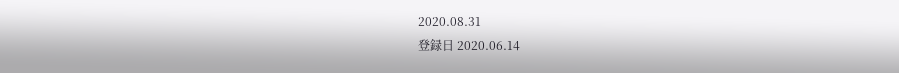2020.08.31
登録日 2020.06.14